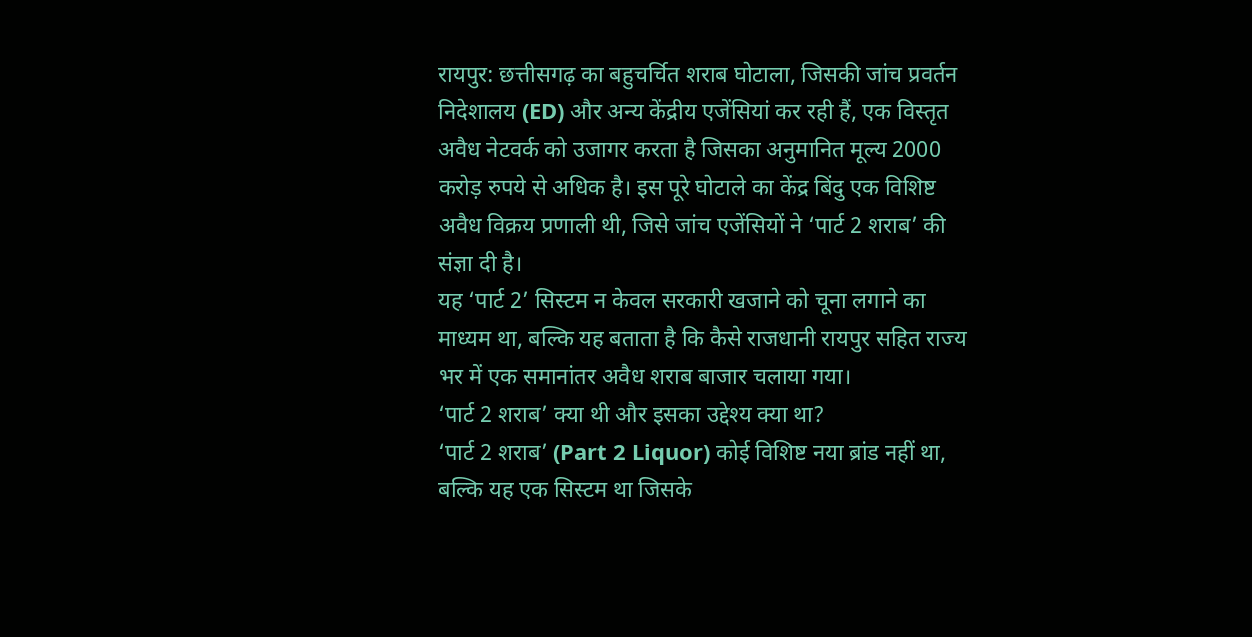रायपुर: छत्तीसगढ़ का बहुचर्चित शराब घोटाला, जिसकी जांच प्रवर्तन निदेशालय (ED) और अन्य केंद्रीय एजेंसियां कर रही हैं, एक विस्तृत अवैध नेटवर्क को उजागर करता है जिसका अनुमानित मूल्य 2000 करोड़ रुपये से अधिक है। इस पूरे घोटाले का केंद्र बिंदु एक विशिष्ट अवैध विक्रय प्रणाली थी, जिसे जांच एजेंसियों ने ‘पार्ट 2 शराब’ की संज्ञा दी है।
यह ‘पार्ट 2’ सिस्टम न केवल सरकारी खजाने को चूना लगाने का माध्यम था, बल्कि यह बताता है कि कैसे राजधानी रायपुर सहित राज्य भर में एक समानांतर अवैध शराब बाजार चलाया गया।
‘पार्ट 2 शराब’ क्या थी और इसका उद्देश्य क्या था?
‘पार्ट 2 शराब’ (Part 2 Liquor) कोई विशिष्ट नया ब्रांड नहीं था, बल्कि यह एक सिस्टम था जिसके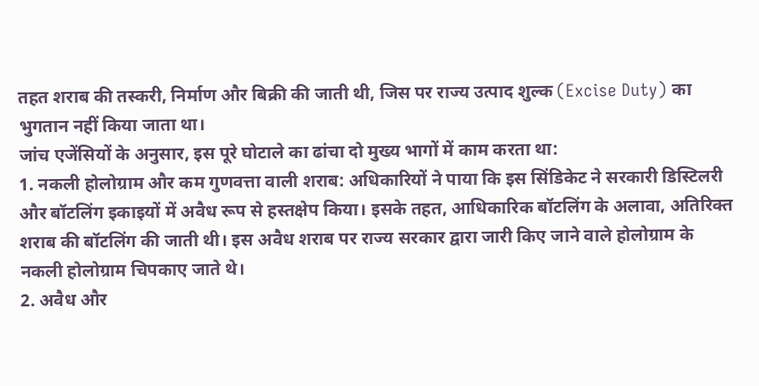तहत शराब की तस्करी, निर्माण और बिक्री की जाती थी, जिस पर राज्य उत्पाद शुल्क (Excise Duty) का भुगतान नहीं किया जाता था।
जांच एजेंसियों के अनुसार, इस पूरे घोटाले का ढांचा दो मुख्य भागों में काम करता था:
1. नकली होलोग्राम और कम गुणवत्ता वाली शराब: अधिकारियों ने पाया कि इस सिंडिकेट ने सरकारी डिस्टिलरी और बॉटलिंग इकाइयों में अवैध रूप से हस्तक्षेप किया। इसके तहत, आधिकारिक बॉटलिंग के अलावा, अतिरिक्त शराब की बॉटलिंग की जाती थी। इस अवैध शराब पर राज्य सरकार द्वारा जारी किए जाने वाले होलोग्राम के नकली होलोग्राम चिपकाए जाते थे।
2. अवैध और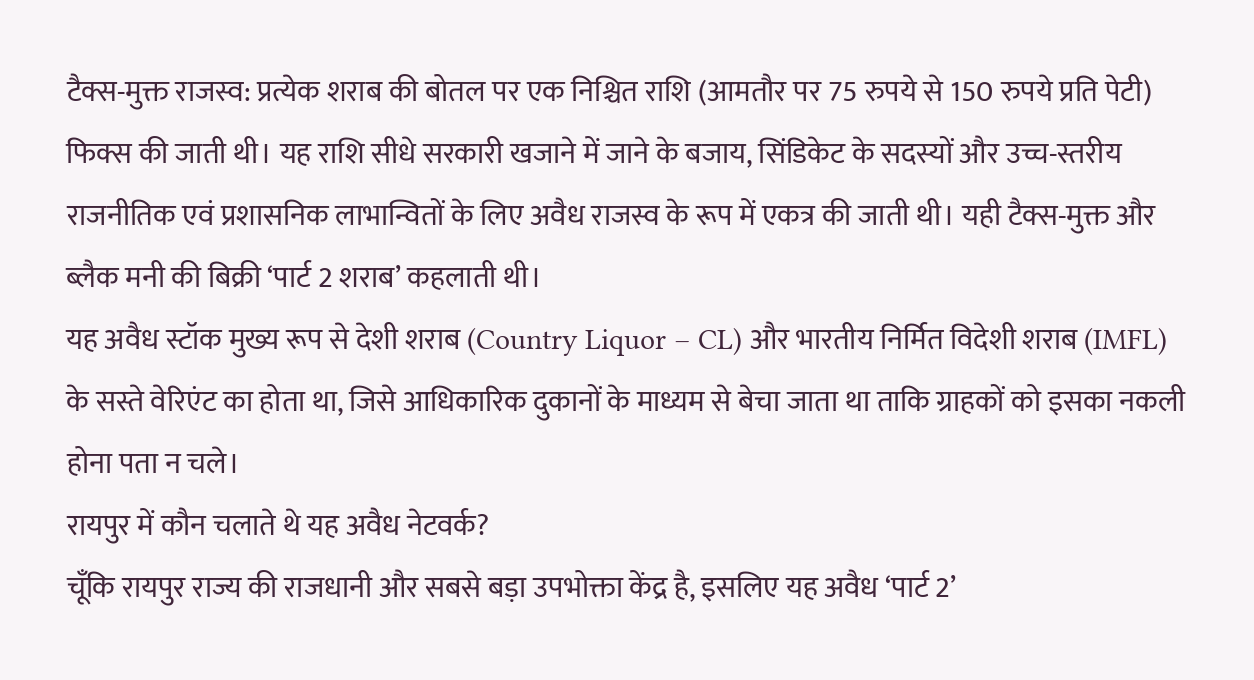टैक्स-मुक्त राजस्व: प्रत्येक शराब की बोतल पर एक निश्चित राशि (आमतौर पर 75 रुपये से 150 रुपये प्रति पेटी) फिक्स की जाती थी। यह राशि सीधे सरकारी खजाने में जाने के बजाय, सिंडिकेट के सदस्यों और उच्च-स्तरीय राजनीतिक एवं प्रशासनिक लाभान्वितों के लिए अवैध राजस्व के रूप में एकत्र की जाती थी। यही टैक्स-मुक्त और ब्लैक मनी की बिक्री ‘पार्ट 2 शराब’ कहलाती थी।
यह अवैध स्टॉक मुख्य रूप से देशी शराब (Country Liquor – CL) और भारतीय निर्मित विदेशी शराब (IMFL) के सस्ते वेरिएंट का होता था, जिसे आधिकारिक दुकानों के माध्यम से बेचा जाता था ताकि ग्राहकों को इसका नकली होना पता न चले।
रायपुर में कौन चलाते थे यह अवैध नेटवर्क?
चूँकि रायपुर राज्य की राजधानी और सबसे बड़ा उपभोक्ता केंद्र है, इसलिए यह अवैध ‘पार्ट 2’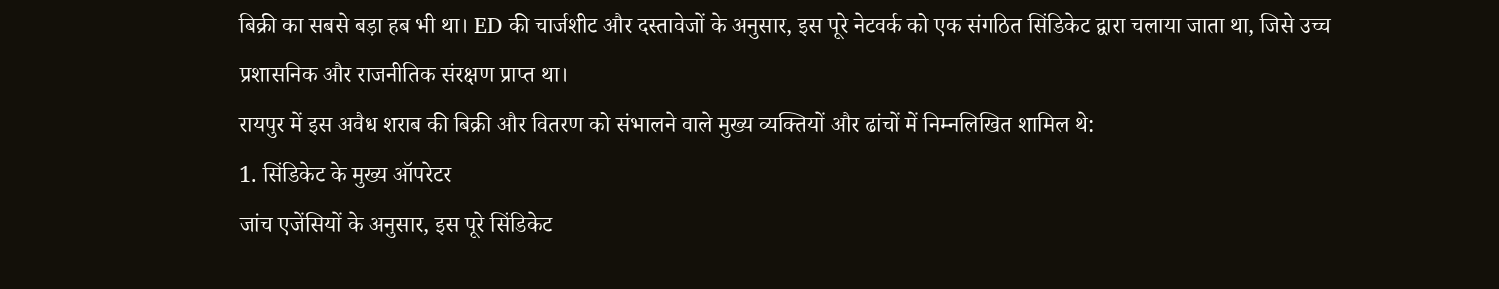बिक्री का सबसे बड़ा हब भी था। ED की चार्जशीट और दस्तावेजों के अनुसार, इस पूरे नेटवर्क को एक संगठित सिंडिकेट द्वारा चलाया जाता था, जिसे उच्च प्रशासनिक और राजनीतिक संरक्षण प्राप्त था।
रायपुर में इस अवैध शराब की बिक्री और वितरण को संभालने वाले मुख्य व्यक्तियों और ढांचों में निम्नलिखित शामिल थे:
1. सिंडिकेट के मुख्य ऑपरेटर
जांच एजेंसियों के अनुसार, इस पूरे सिंडिकेट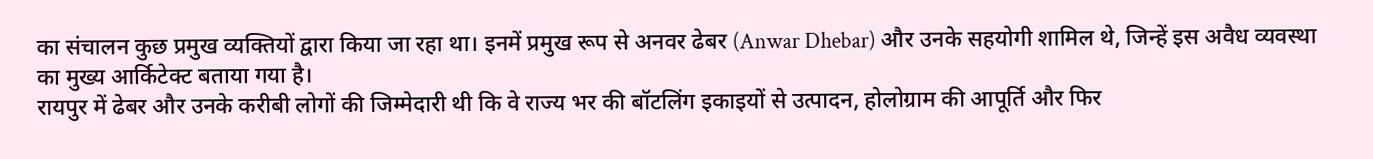का संचालन कुछ प्रमुख व्यक्तियों द्वारा किया जा रहा था। इनमें प्रमुख रूप से अनवर ढेबर (Anwar Dhebar) और उनके सहयोगी शामिल थे, जिन्हें इस अवैध व्यवस्था का मुख्य आर्किटेक्ट बताया गया है।
रायपुर में ढेबर और उनके करीबी लोगों की जिम्मेदारी थी कि वे राज्य भर की बॉटलिंग इकाइयों से उत्पादन, होलोग्राम की आपूर्ति और फिर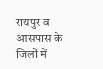रायपुर व आसपास के जिलों में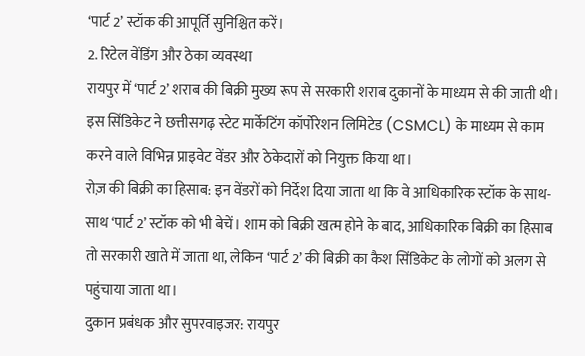‘पार्ट 2’ स्टॉक की आपूर्ति सुनिश्चित करें।
2. रिटेल वेंडिंग और ठेका व्यवस्था
रायपुर में ‘पार्ट 2’ शराब की बिक्री मुख्य रूप से सरकारी शराब दुकानों के माध्यम से की जाती थी। इस सिंडिकेट ने छत्तीसगढ़ स्टेट मार्केटिंग कॉर्पोरेशन लिमिटेड (CSMCL) के माध्यम से काम करने वाले विभिन्न प्राइवेट वेंडर और ठेकेदारों को नियुक्त किया था।
रोज़ की बिक्री का हिसाब: इन वेंडरों को निर्देश दिया जाता था कि वे आधिकारिक स्टॉक के साथ-साथ ‘पार्ट 2’ स्टॉक को भी बेचें। शाम को बिक्री खत्म होने के बाद, आधिकारिक बिक्री का हिसाब तो सरकारी खाते में जाता था, लेकिन ‘पार्ट 2’ की बिक्री का कैश सिंडिकेट के लोगों को अलग से पहुंचाया जाता था।
दुकान प्रबंधक और सुपरवाइजर: रायपुर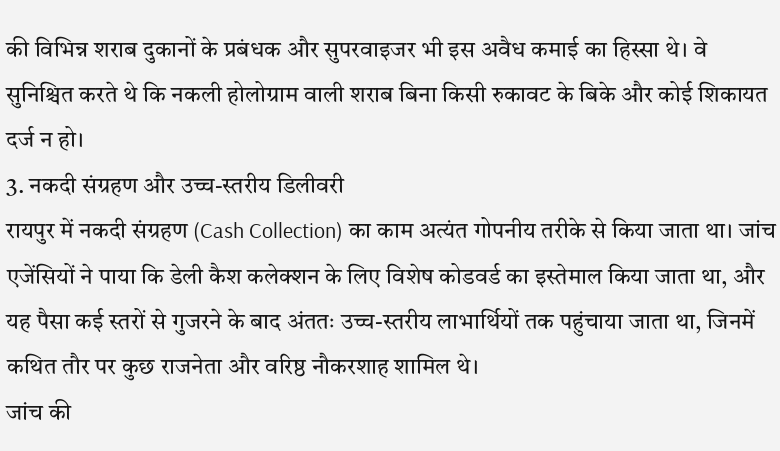की विभिन्न शराब दुकानों के प्रबंधक और सुपरवाइजर भी इस अवैध कमाई का हिस्सा थे। वे सुनिश्चित करते थे कि नकली होलोग्राम वाली शराब बिना किसी रुकावट के बिके और कोई शिकायत दर्ज न हो।
3. नकदी संग्रहण और उच्च-स्तरीय डिलीवरी
रायपुर में नकदी संग्रहण (Cash Collection) का काम अत्यंत गोपनीय तरीके से किया जाता था। जांच एजेंसियों ने पाया कि डेली कैश कलेक्शन के लिए विशेष कोडवर्ड का इस्तेमाल किया जाता था, और यह पैसा कई स्तरों से गुजरने के बाद अंततः उच्च-स्तरीय लाभार्थियों तक पहुंचाया जाता था, जिनमें कथित तौर पर कुछ राजनेता और वरिष्ठ नौकरशाह शामिल थे।
जांच की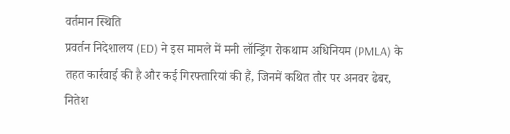वर्तमान स्थिति
प्रवर्तन निदेशालय (ED) ने इस मामले में मनी लॉन्ड्रिंग रोकथाम अधिनियम (PMLA) के तहत कार्रवाई की है और कई गिरफ्तारियां की हैं, जिनमें कथित तौर पर अनवर ढेबर, नितेश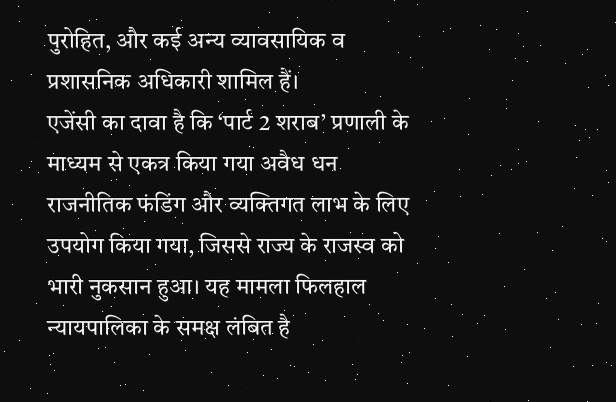पुरोहित, और कई अन्य व्यावसायिक व प्रशासनिक अधिकारी शामिल हैं।
एजेंसी का दावा है कि ‘पार्ट 2 शराब’ प्रणाली के माध्यम से एकत्र किया गया अवैध धन राजनीतिक फंडिंग और व्यक्तिगत लाभ के लिए उपयोग किया गया, जिससे राज्य के राजस्व को भारी नुकसान हुआ। यह मामला फिलहाल न्यायपालिका के समक्ष लंबित है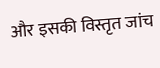और इसकी विस्तृत जांच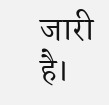जारी है।